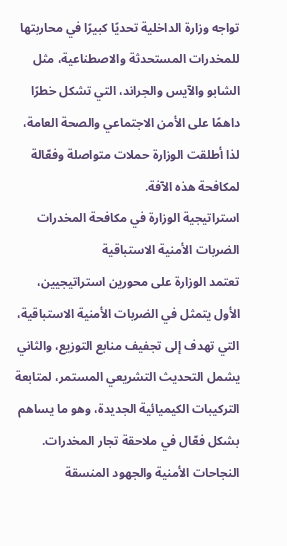تواجه وزارة الداخلية تحديًا كبيرًا في محاربتها للمخدرات المستحدثة والاصطناعية، مثل الشابو والآيس والجراند، التي تشكل خطرًا داهمًا على الأمن الاجتماعي والصحة العامة، لذا أطلقت الوزارة حملات متواصلة وفعّالة لمكافحة هذه الآفة.
استراتيجية الوزارة في مكافحة المخدرات
الضربات الأمنية الاستباقية
تعتمد الوزارة على محورين استراتيجيين، الأول يتمثل في الضربات الأمنية الاستباقية، التي تهدف إلى تجفيف منابع التوزيع، والثاني يشمل التحديث التشريعي المستمر، لمتابعة التركيبات الكيميائية الجديدة، وهو ما يساهم بشكل فعّال في ملاحقة تجار المخدرات.
النجاحات الأمنية والجهود المنسقة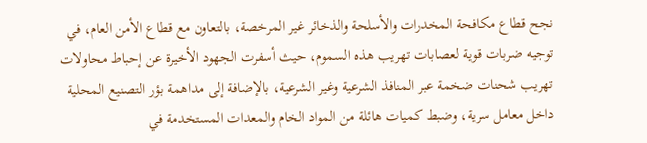نجح قطاع مكافحة المخدرات والأسلحة والذخائر غير المرخصة، بالتعاون مع قطاع الأمن العام، في توجيه ضربات قوية لعصابات تهريب هذه السموم، حيث أسفرت الجهود الأخيرة عن إحباط محاولات تهريب شحنات ضخمة عبر المنافذ الشرعية وغير الشرعية، بالإضافة إلى مداهمة بؤر التصنيع المحلية داخل معامل سرية، وضبط كميات هائلة من المواد الخام والمعدات المستخدمة في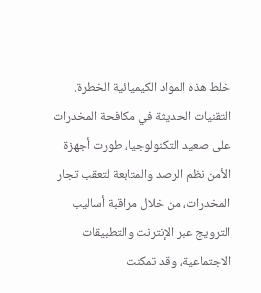خلط هذه المواد الكيميائية الخطرة.
التقنيات الحديثة في مكافحة المخدرات
على صعيد التكنولوجيا، طورت أجهزة الأمن نظم الرصد والمتابعة لتعقب تجار المخدرات، من خلال مراقبة أساليب الترويج عبر الإنترنت والتطبيقات الاجتماعية، وقد تمكنت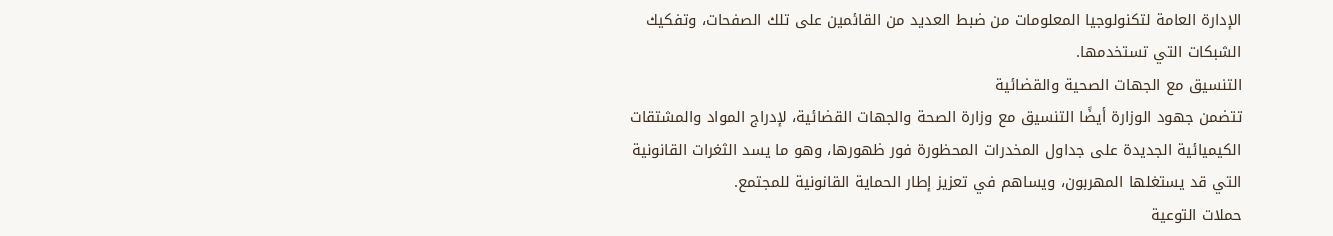الإدارة العامة لتكنولوجيا المعلومات من ضبط العديد من القائمين على تلك الصفحات، وتفكيك الشبكات التي تستخدمها.
التنسيق مع الجهات الصحية والقضائية
تتضمن جهود الوزارة أيضًا التنسيق مع وزارة الصحة والجهات القضائية، لإدراج المواد والمشتقات الكيميائية الجديدة على جداول المخدرات المحظورة فور ظهورها، وهو ما يسد الثغرات القانونية التي قد يستغلها المهربون، ويساهم في تعزيز إطار الحماية القانونية للمجتمع.
حملات التوعية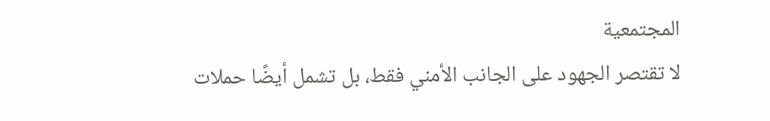المجتمعية
لا تقتصر الجهود على الجانب الأمني فقط، بل تشمل أيضًا حملات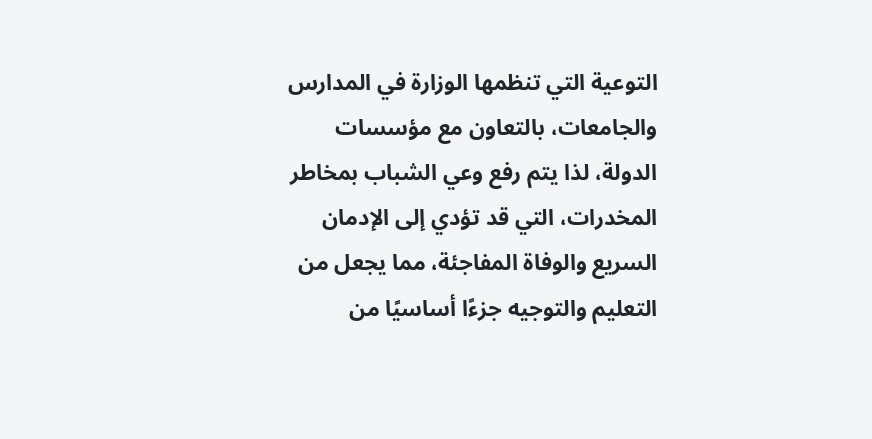التوعية التي تنظمها الوزارة في المدارس والجامعات، بالتعاون مع مؤسسات الدولة، لذا يتم رفع وعي الشباب بمخاطر المخدرات، التي قد تؤدي إلى الإدمان السريع والوفاة المفاجئة، مما يجعل من التعليم والتوجيه جزءًا أساسيًا من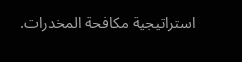استراتيجية مكافحة المخدرات.